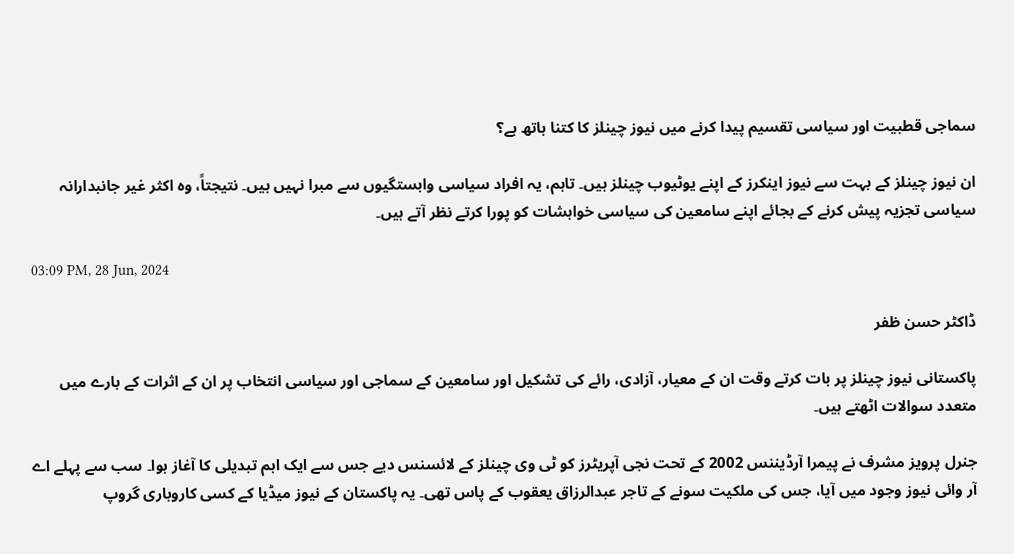سماجی قطبیت اور سیاسی تقسیم پیدا کرنے میں نیوز چینلز کا کتنا ہاتھ ہے؟

ان نیوز چینلز کے بہت سے نیوز اینکرز کے اپنے یوٹیوب چینلز ہیں۔ تاہم، یہ افراد سیاسی وابستگیوں سے مبرا نہیں ہیں۔ نتیجتاً، وہ اکثر غیر جانبدارانہ سیاسی تجزیہ پیش کرنے کے بجائے اپنے سامعین کی سیاسی خواہشات کو پورا کرتے نظر آتے ہیں۔

03:09 PM, 28 Jun, 2024

ڈاکٹر حسن ظفر

پاکستانی نیوز چینلز پر بات کرتے وقت ان کے معیار، آزادی، رائے کی تشکیل اور سامعین کے سماجی اور سیاسی انتخاب پر ان کے اثرات کے بارے میں متعدد سوالات اٹھتے ہیں۔

جنرل پرویز مشرف نے پیمرا آرڈیننس 2002 کے تحت نجی آپریٹرز کو ٹی وی چینلز کے لائسنس دیے جس سے ایک اہم تبدیلی کا آغاز ہوا۔ سب سے پہلے اے آر وائی نیوز وجود میں آیا، جس کی ملکیت سونے کے تاجر عبدالرزاق یعقوب کے پاس تھی۔ یہ پاکستان کے نیوز میڈیا کے کسی کاروباری گروپ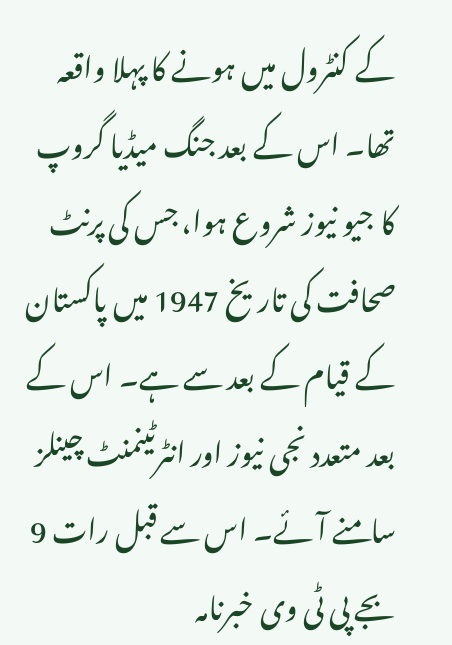کے کنٹرول میں ہونے کا پہلا واقعہ تھا۔ اس کے بعد جنگ میڈیا گروپ کا جیو نیوز شروع ہوا، جس کی پرنٹ صحافت کی تاریخ 1947 میں پاکستان کے قیام کے بعد سے ہے۔ اس کے بعد متعدد نجی نیوز اور انٹرٹینمنٹ چینلز سامنے آئے۔ اس سے قبل رات 9 بجے پی ٹی وی خبرنامہ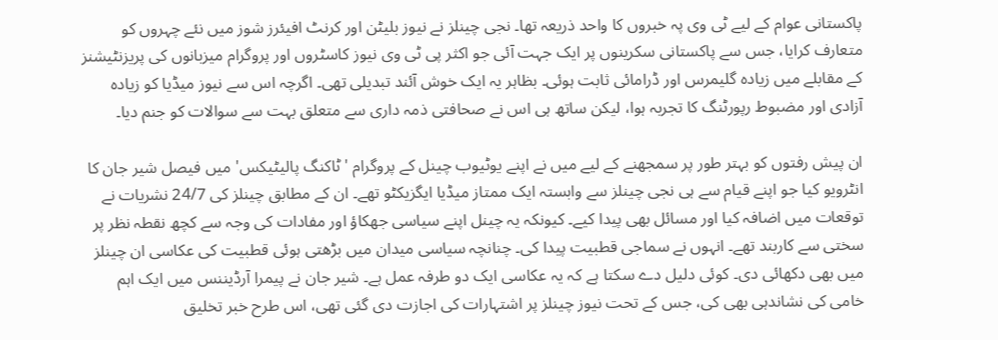پاکستانی عوام کے لیے ٹی وی پہ خبروں کا واحد ذریعہ تھا۔ نجی چینلز نے نیوز بلیٹن اور کرنٹ افیئرز شوز میں نئے چہروں کو متعارف کرایا، جس سے پاکستانی سکرینوں پر ایک جہت آئی جو اکثر پی ٹی وی نیوز کاسٹروں اور پروگرام میزبانوں کی پریزنٹیشنز کے مقابلے میں زیادہ گلیمرس اور ڈرامائی ثابت ہوئی۔ بظاہر یہ ایک خوش آئند تبدیلی تھی۔ اگرچہ اس سے نیوز میڈیا کو زیادہ آزادی اور مضبوط رپورٹنگ کا تجربہ ہوا، لیکن ساتھ ہی اس نے صحافتی ذمہ داری سے متعلق بہت سے سوالات کو جنم دیا۔

ان پیش رفتوں کو بہتر طور پر سمجھنے کے لیے میں نے اپنے یوٹیوب چینل کے پروگرام 'ٹاکنگ پالیٹیکس' میں فیصل شیر جان کا انٹرویو کیا جو اپنے قیام سے ہی نجی چینلز سے وابستہ ایک ممتاز میڈیا ایگزیکٹو تھے۔ ان کے مطابق چینلز کی 24/7 نشریات نے توقعات میں اضافہ کیا اور مسائل بھی پیدا کیے۔ کیونکہ یہ چینل اپنے سیاسی جھکاؤ اور مفادات کی وجہ سے کچھ نقطہ نظر پر سختی سے کاربند تھے۔ انہوں نے سماجی قطبیت پیدا کی۔ چنانچہ سیاسی میدان میں بڑھتی ہوئی قطبیت کی عکاسی ان چینلز میں بھی دکھائی دی۔ کوئی دلیل دے سکتا ہے کہ یہ عکاسی ایک دو طرفہ عمل ہے۔ شیر جان نے پیمرا آرڈیننس میں ایک اہم خامی کی نشاندہی بھی کی، جس کے تحت نیوز چینلز پر اشتہارات کی اجازت دی گئی تھی، اس طرح خبر تخلیق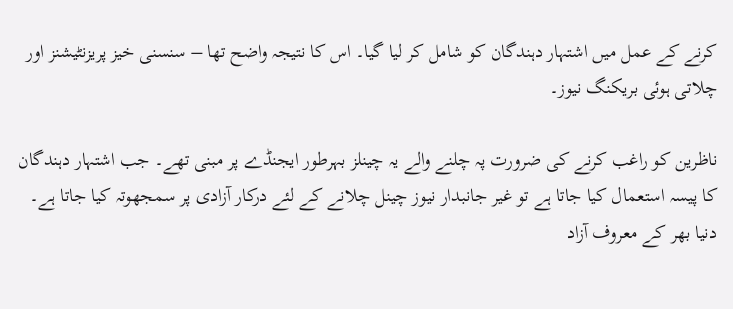کرنے کے عمل میں اشتہار دہندگان کو شامل کر لیا گیا۔ اس کا نتیجہ واضح تھا – سنسنی خیز پریزنٹیشنز اور چلاتی ہوئی بریکنگ نیوز۔

ناظرین کو راغب کرنے کی ضرورت پہ چلنے والے یہ چینلز بہرطور ایجنڈے پر مبنی تھے۔ جب اشتہار دہندگان کا پیسہ استعمال کیا جاتا ہے تو غیر جانبدار نیوز چینل چلانے کے لئے درکار آزادی پر سمجھوتہ کیا جاتا ہے۔ دنیا بھر کے معروف آزاد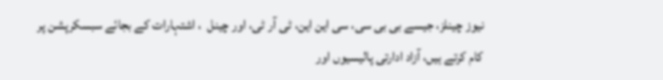نیوز چینلز، جیسے بی بی سی، سی این این، ٹی آر ٹی، اور چینل  ، اشتہارات کے بجائے سبسکرپشن پر کام کرتے ہیں، آزاد ادارتی پالیسیوں اور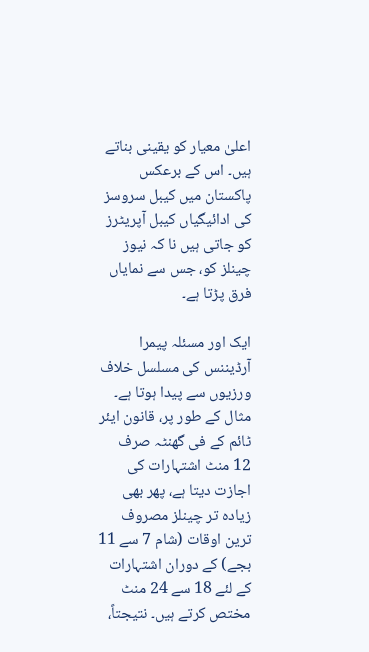اعلیٰ معیار کو یقینی بناتے ہیں۔ اس کے برعکس پاکستان میں کیبل سروسز کی ادائیگیاں کیبل آپریٹرز کو جاتی ہیں نا کہ نیوز چینلز کو، جس سے نمایاں فرق پڑتا ہے۔

ایک اور مسئلہ پیمرا آرڈیننس کی مسلسل خلاف ورزیوں سے پیدا ہوتا ہے۔ مثال کے طور پر، قانون ایئر ٹائم کے فی گھنٹہ صرف 12 منٹ اشتہارات کی اجازت دیتا ہے، پھر بھی زیادہ تر چینلز مصروف ترین اوقات (شام 7 سے 11 بجے) کے دوران اشتہارات کے لئے 18 سے 24 منٹ مختص کرتے ہیں۔ نتیجتاً،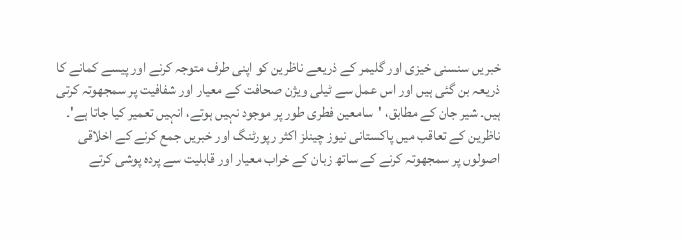خبریں سنسنی خیزی اور گلیمر کے ذریعے ناظرین کو اپنی طرف متوجہ کرنے اور پیسے کمانے کا ذریعہ بن گئی ہیں اور اس عمل سے ٹیلی ویژن صحافت کے معیار اور شفافیت پر سمجھوتہ کرتی ہیں۔ شیر جان کے مطابق، 'سامعین فطری طور پر موجود نہیں ہوتے، انہیں تعمیر کیا جاتا ہے'۔ ناظرین کے تعاقب میں پاکستانی نیوز چینلز اکثر رپورٹنگ اور خبریں جمع کرنے کے اخلاقی اصولوں پر سمجھوتہ کرنے کے ساتھ زبان کے خراب معیار اور قابلیت سے پردہ پوشی کرتے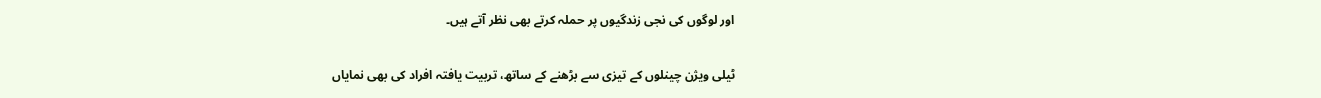اور لوگوں کی نجی زندگیوں پر حملہ کرتے بھی نظر آتے ہیں۔

ٹیلی ویژن چینلوں کے تیزی سے بڑھنے کے ساتھ، تربیت یافتہ افراد کی بھی نمایاں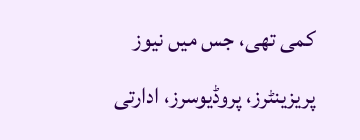کمی تھی، جس میں نیوز پریزینٹرز، پروڈیوسرز، ادارتی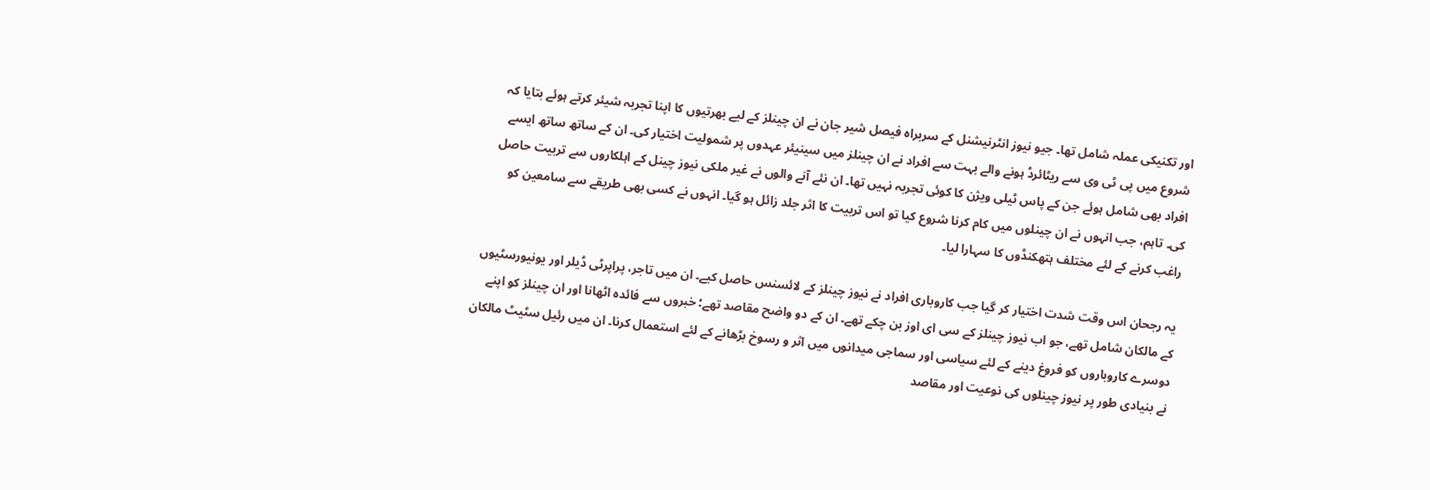اور تکنیکی عملہ شامل تھا۔ جیو نیوز انٹرنیشنل کے سربراہ فیصل شیر جان نے ان چینلز کے لیے بھرتیوں کا اپنا تجربہ شیئر کرتے ہوئے بتایا کہ شروع میں پی ٹی وی سے ریٹائرڈ ہونے والے بہت سے افراد نے ان چینلز میں سینیئر عہدوں پر شمولیت اختیار کی۔ ان کے ساتھ ساتھ ایسے افراد بھی شامل ہوئے جن کے پاس ٹیلی ویژن کا کوئی تجربہ نہیں تھا۔ ان نئے آنے والوں نے غیر ملکی نیوز چینل کے اہلکاروں سے تربیت حاصل کی۔ تاہم، جب انہوں نے ان چینلوں میں کام کرنا شروع کیا تو اس تربیت کا اثر جلد زائل ہو گیا۔ انہوں نے کسی بھی طریقے سے سامعین کو راغب کرنے کے لئے مختلف ہتھکنڈوں کا سہارا لیا۔

یہ رجحان اس وقت شدت اختیار کر گیا جب کاروباری افراد نے نیوز چینلز کے لائسنس حاصل کیے۔ ان میں تاجر، پراپرٹی ڈیلر اور یونیورسٹیوں کے مالکان شامل تھے، جو اب نیوز چینلز کے سی ای اوز بن چکے تھے۔ ان کے دو واضح مقاصد تھے؛ خبروں سے فائدہ اٹھانا اور ان چینلز کو اپنے دوسرے کاروباروں کو فروغ دینے کے لئے سیاسی اور سماجی میدانوں میں اثر و رسوخ بڑھانے کے لئے استعمال کرنا۔ ان میں رئیل سٹیٹ مالکان نے بنیادی طور پر نیوز چینلوں کی نوعیت اور مقاصد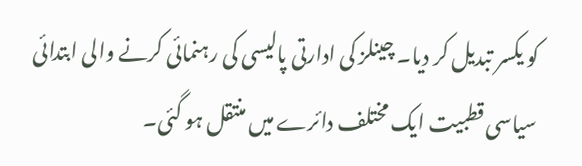کو یکسر تبدیل کر دیا۔ چینلز کی ادارتی پالیسی کی رہنمائی کرنے والی ابتدائی سیاسی قطبیت ایک مختلف دائرے میں منتقل ہو گئی۔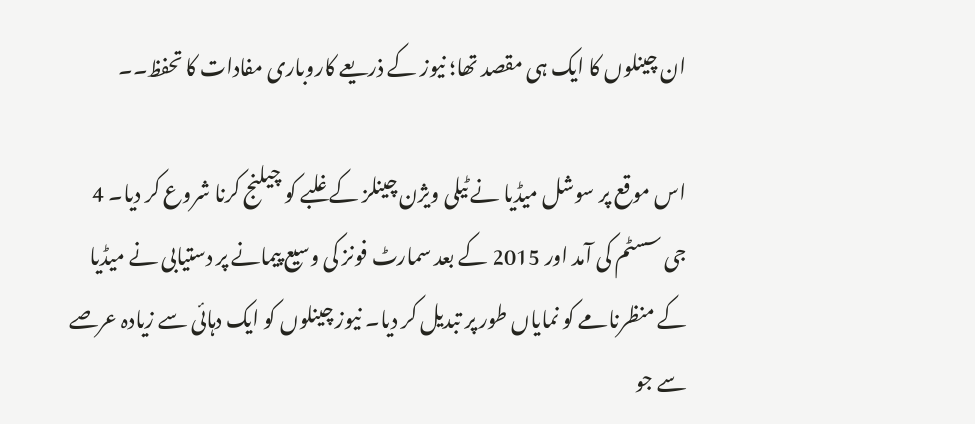ان چینلوں کا ایک ہی مقصد تھا؛ نیوز کے ذریعے کاروباری مفادات کا تحفظ۔۔

اس موقع پر سوشل میڈیا نے ٹیلی ویژن چینلز کے غلبے کو چیلنج کرنا شروع کر دیا۔ 4 جی سسٹم کی آمد اور 2015 کے بعد سمارٹ فونز کی وسیع پیمانے پر دستیابی نے میڈیا کے منظرنامے کو نمایاں طور پر تبدیل کر دیا۔ نیوز چینلوں کو ایک دہائی سے زیادہ عرصے سے جو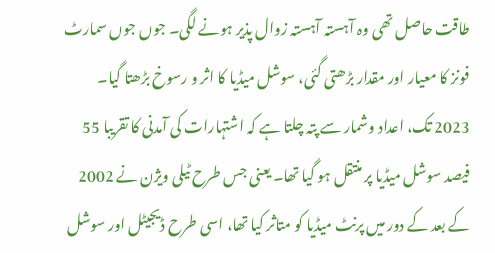طاقت حاصل تھی وہ آہستہ آہستہ زوال پذیر ہونے لگی۔ جوں جوں سمارٹ فونز کا معیار اور مقدار بڑھتی گئی، سوشل میڈیا کا اثر و رسوخ بڑھتا گیا۔ 2023 تک، اعداد وشمار سے پتہ چلتا ہے کہ اشتہارات کی آمدنی کا تقریبا 55 فیصد سوشل میڈیا پر منتقل ہو گیا تھا۔ یعنی جس طرح ٹیلی ویژن نے 2002 کے بعد کے دور میں پرنٹ میڈیا کو متاثر کیا تھا، اسی طرح ڈیجیٹل اور سوشل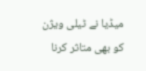میڈیا نے ٹیلی ویژن کو بھی متاثر کرنا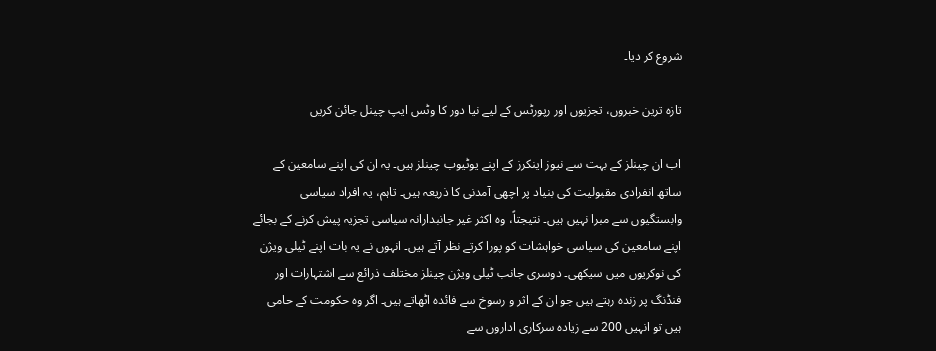شروع کر دیا۔

تازہ ترین خبروں، تجزیوں اور رپورٹس کے لیے نیا دور کا وٹس ایپ چینل جائن کریں

اب ان چینلز کے بہت سے نیوز اینکرز کے اپنے یوٹیوب چینلز ہیں۔ یہ ان کی اپنے سامعین کے ساتھ انفرادی مقبولیت کی بنیاد پر اچھی آمدنی کا ذریعہ ہیں۔ تاہم، یہ افراد سیاسی وابستگیوں سے مبرا نہیں ہیں۔ نتیجتاً، وہ اکثر غیر جانبدارانہ سیاسی تجزیہ پیش کرنے کے بجائے اپنے سامعین کی سیاسی خواہشات کو پورا کرتے نظر آتے ہیں۔ انہوں نے یہ بات اپنے ٹیلی ویژن کی نوکریوں میں سیکھی۔ دوسری جانب ٹیلی ویژن چینلز مختلف ذرائع سے اشتہارات اور فنڈنگ پر زندہ رہتے ہیں جو ان کے اثر و رسوخ سے فائدہ اٹھاتے ہیں۔ اگر وہ حکومت کے حامی ہیں تو انہیں 200 سے زیادہ سرکاری اداروں سے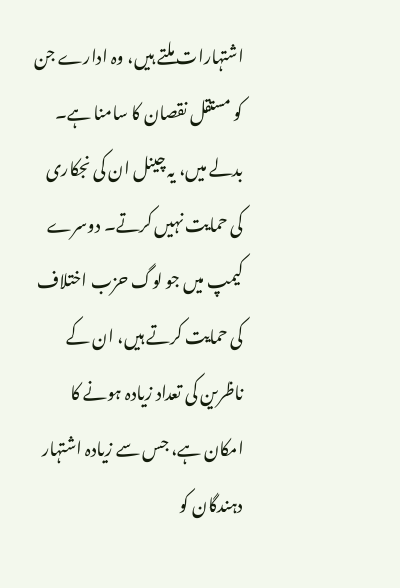اشتہارات ملتے ہیں، وہ ادارے جن کو مستقل نقصان کا سامنا ہے۔ بدلے میں، یہ چینل ان کی نجکاری کی حمایت نہیں کرتے۔ دوسرے کیمپ میں جو لوگ حزب اختلاف کی حمایت کرتے ہیں، ان کے ناظرین کی تعداد زیادہ ہونے کا امکان ہے، جس سے زیادہ اشتہار دہندگان کو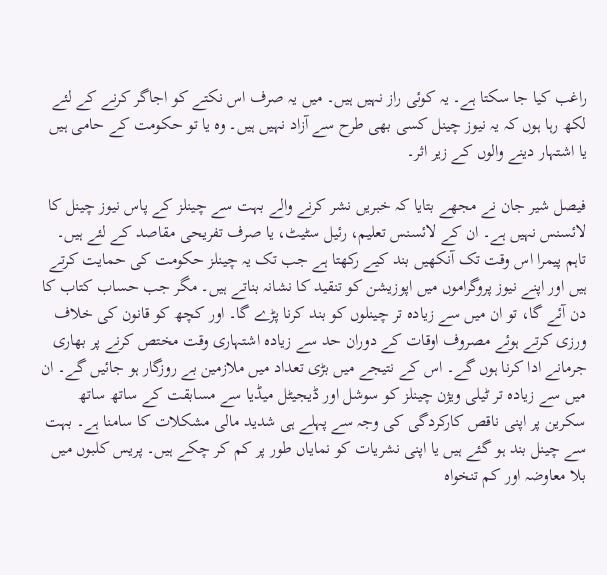راغب کیا جا سکتا ہے۔ یہ کوئی راز نہیں ہیں۔ میں یہ صرف اس نکتے کو اجاگر کرنے کے لئے لکھ رہا ہوں کہ یہ نیوز چینل کسی بھی طرح سے آزاد نہیں ہیں۔ وہ یا تو حکومت کے حامی ہیں یا اشتہار دینے والوں کے زیر اثر۔

فیصل شیر جان نے مجھے بتایا کہ خبریں نشر کرنے والے بہت سے چینلز کے پاس نیوز چینل کا لائسنس نہیں ہے۔ ان کے لائسنس تعلیم، رئیل سٹیٹ، یا صرف تفریحی مقاصد کے لئے ہیں۔ تاہم پیمرا اس وقت تک آنکھیں بند کیے رکھتا ہے جب تک یہ چینلز حکومت کی حمایت کرتے ہیں اور اپنے نیوز پروگراموں میں اپوزیشن کو تنقید کا نشانہ بناتے ہیں۔ مگر جب حساب کتاب کا دن آئے گا، تو ان میں سے زیادہ تر چینلوں کو بند کرنا پڑے گا۔ اور کچھ کو قانون کی خلاف ورزی کرتے ہوئے مصروف اوقات کے دوران حد سے زیادہ اشتہاری وقت مختص کرنے پر بھاری جرمانے ادا کرنا ہوں گے۔ اس کے نتیجے میں بڑی تعداد میں ملازمین بے روزگار ہو جائیں گے۔ ان میں سے زیادہ تر ٹیلی ویژن چینلز کو سوشل اور ڈیجیٹل میڈیا سے مسابقت کے ساتھ ساتھ سکرین پر اپنی ناقص کارکردگی کی وجہ سے پہلے ہی شدید مالی مشکلات کا سامنا ہے۔ بہت سے چینل بند ہو گئے ہیں یا اپنی نشریات کو نمایاں طور پر کم کر چکے ہیں۔ پریس کلبوں میں بلا معاوضہ اور کم تنخواہ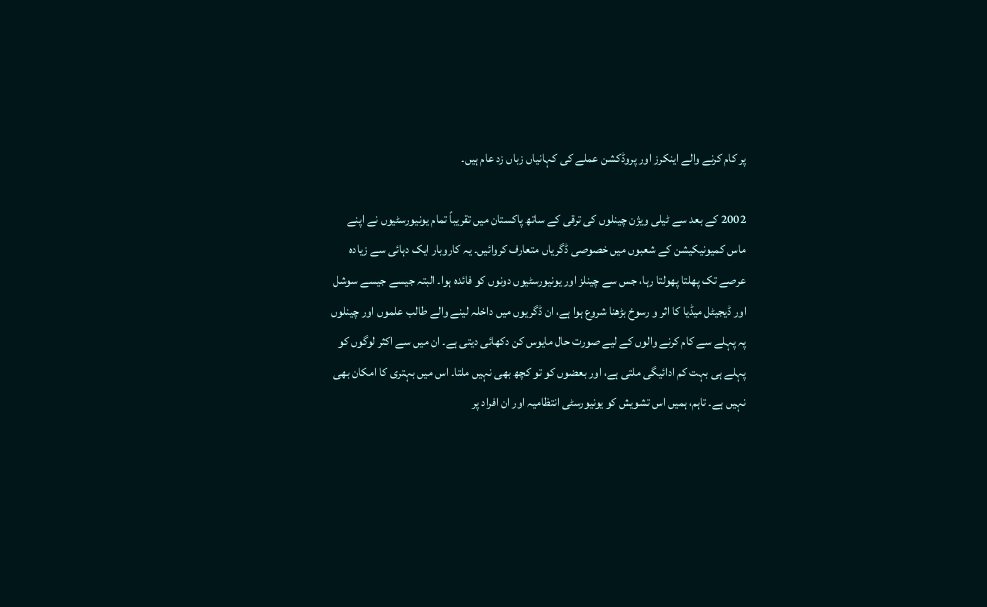پر کام کرنے والے اینکرز اور پروڈکشن عملے کی کہانیاں زباں زد عام ہیں۔

2002 کے بعد سے ٹیلی ویژن چینلوں کی ترقی کے ساتھ پاکستان میں تقریباً تمام یونیورسٹیوں نے اپنے ماس کمیونیکیشن کے شعبوں میں خصوصی ڈگریاں متعارف کروائیں۔ یہ کاروبار ایک دہائی سے زیادہ عرصے تک پھلتا پھولتا رہا، جس سے چینلز اور یونیورسٹیوں دونوں کو فائدہ ہوا۔ البتہ جیسے جیسے سوشل اور ڈیجیٹل میڈیا کا اثر و رسوخ بڑھنا شروع ہوا ہے، ان ڈگریوں میں داخلہ لینے والے طالب علموں اور چینلوں پہ پہلے سے کام کرنے والوں کے لیے صورت حال مایوس کن دکھائی دیتی ہے۔ ان میں سے اکثر لوگوں کو پہلے ہی بہت کم ادائیگی ملتی ہے، اور بعضوں کو تو کچھ بھی نہیں ملتا۔ اس میں بہتری کا امکان بھی نہیں ہے۔ تاہم، ہمیں اس تشویش کو یونیورسٹی انتظامیہ اور ان افراد پر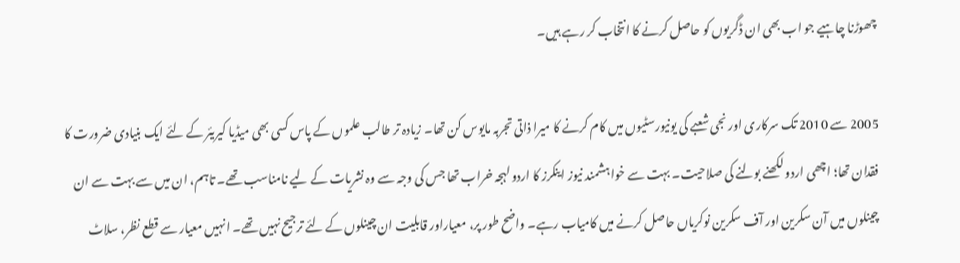چھوڑنا چاہیے جو اب بھی ان ڈگریوں کو حاصل کرنے کا انتخاب کر رہے ہیں۔

2005 سے 2010 تک سرکاری اور نجی شعبے کی یونیورسٹیوں میں کام کرنے کا میرا ذاتی تجربہ مایوس کن تھا۔ زیادہ تر طالب علموں کے پاس کسی بھی میڈیا کیریئر کے لئے ایک بنیادی ضرورت کا فقدان تھا؛ اچھی اردو لکھنے بولنے کی صلاحیت۔ بہت سے خواہشمند نیوز اینکرز کا اردو لہجہ خراب تھا جس کی وجہ سے وہ نشریات کے لیے نامناسب تھے۔ تاہم، ان میں سے بہت سے ان چینلوں میں آن سکرین اور آف سکرین نوکریاں حاصل کرنے میں کامیاب رہے۔ واضح طور پر، معیاراور قابلیت ان چینلوں کے لئے ترجیح نہیں تھے۔ انہیں معیار سے قطع نظر، سلاٹ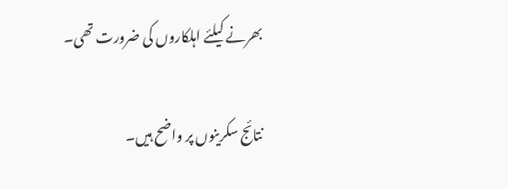بھرنے کیلئے اہلکاروں کی ضرورت تھی۔

نتائج سکرینوں پر واضح ہیں۔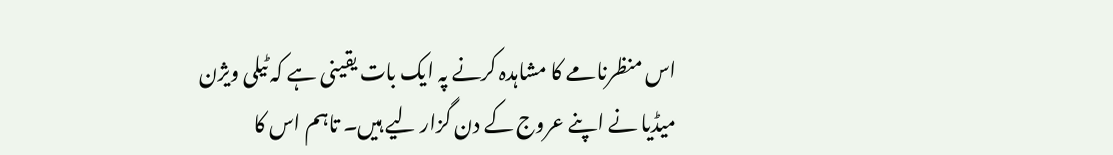اس منظرنامے کا مشاہدہ کرنے پہ ایک بات یقینی ہے کہ ٹیلی ویژن میڈیا نے اپنے عروج کے دن گزار لیے ہیں۔ تاہم اس کا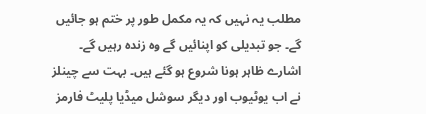مطلب یہ نہیں کہ یہ مکمل طور پر ختم ہو جائیں گے۔ جو تبدیلی کو اپنائیں گے وہ زندہ رہیں گے۔ اشارے ظاہر ہونا شروع ہو گئے ہیں۔ بہت سے چینلز نے اب یوٹیوب اور دیگر سوشل میڈیا پلیٹ فارمز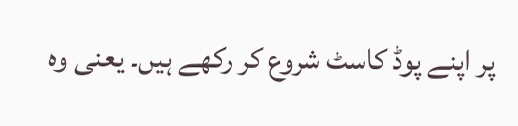پر اپنے پوڈ کاسٹ شروع کر رکھے ہیں۔ یعنی وہ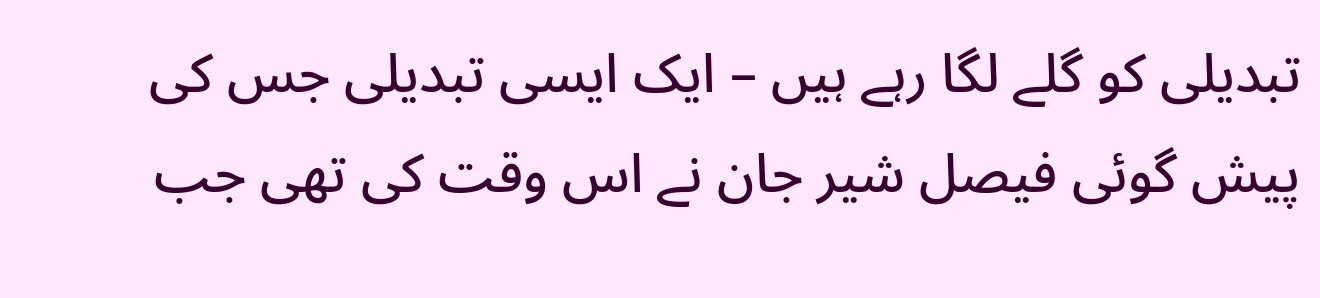تبدیلی کو گلے لگا رہے ہیں – ایک ایسی تبدیلی جس کی پیش گوئی فیصل شیر جان نے اس وقت کی تھی جب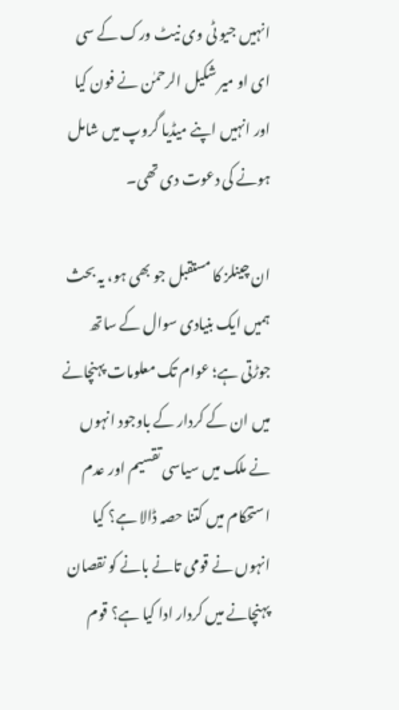انہیں جیو ٹی وی نیٹ ورک کے سی ای او میر شکیل الرحمٰن نے فون کیا اور انہیں اپنے میڈیا گروپ میں شامل ہونے کی دعوت دی تھی۔

ان چینلز کا مستقبل جو بھی ہو، یہ بحث ہمیں ایک بنیادی سوال کے ساتھ جوڑتی ہے؛ عوام تک معلومات پہنچانے میں ان کے کردار کے باوجود انہوں نے ملک میں سیاسی تقسیم اور عدم استحکام میں کتنا حصہ ڈالا ہے؟ کیا انہوں نے قومی تانے بانے کو نقصان پہنچانے میں کردار ادا کیا ہے؟ قوم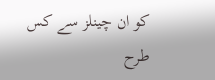کو ان چینلز سے کس طرح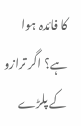کا فائدہ ہوا ہے؟ اگر ترازو کے پلڑے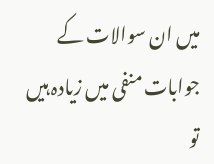میں ان سوالات کے جوابات منفی میں زیادہ ہیں تو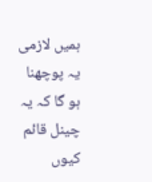ہمیں لازمی یہ پوچھنا ہو گا کہ یہ چینل قائم کیوں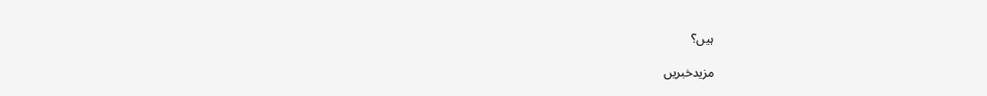ہیں؟

مزیدخبریں